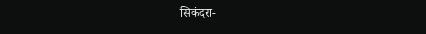सिकंदरा-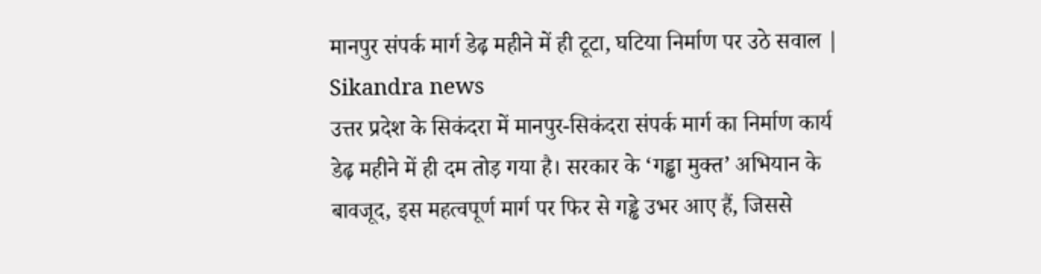मानपुर संपर्क मार्ग डेढ़ महीने में ही टूटा, घटिया निर्माण पर उठे सवाल | Sikandra news
उत्तर प्रदेश के सिकंदरा में मानपुर-सिकंदरा संपर्क मार्ग का निर्माण कार्य डेढ़ महीने में ही दम तोड़ गया है। सरकार के ‘गड्ढा मुक्त’ अभियान के बावजूद, इस महत्वपूर्ण मार्ग पर फिर से गड्ढे उभर आए हैं, जिससे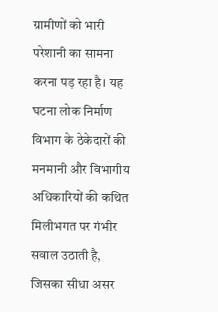ग्रामीणों को भारी परेशानी का सामना करना पड़ रहा है। यह घटना लोक निर्माण विभाग के ठेकेदारों की मनमानी और विभागीय अधिकारियों की कथित मिलीभगत पर गंभीर सवाल उठाती है, जिसका सीधा असर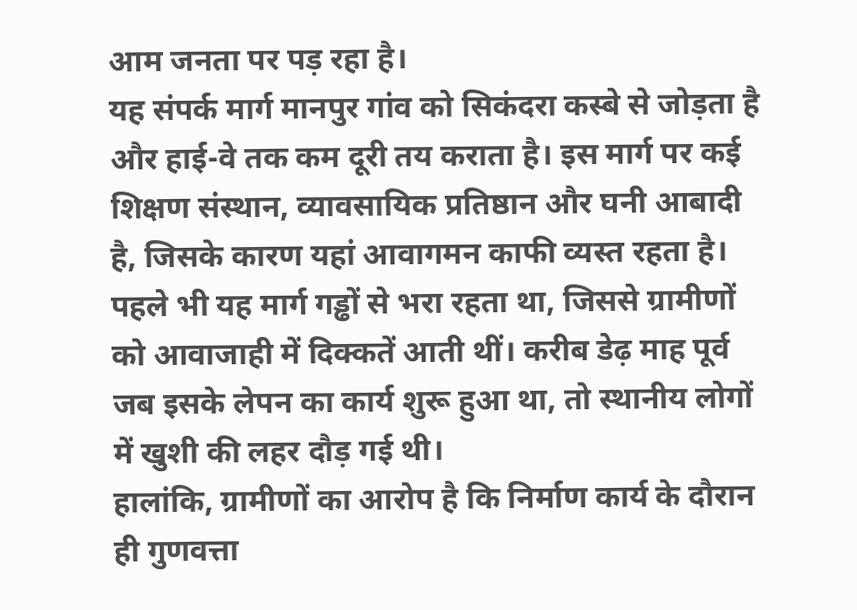आम जनता पर पड़ रहा है।
यह संपर्क मार्ग मानपुर गांव को सिकंदरा कस्बे से जोड़ता है और हाई-वे तक कम दूरी तय कराता है। इस मार्ग पर कई शिक्षण संस्थान, व्यावसायिक प्रतिष्ठान और घनी आबादी है, जिसके कारण यहां आवागमन काफी व्यस्त रहता है। पहले भी यह मार्ग गड्ढों से भरा रहता था, जिससे ग्रामीणों को आवाजाही में दिक्कतें आती थीं। करीब डेढ़ माह पूर्व जब इसके लेपन का कार्य शुरू हुआ था, तो स्थानीय लोगों में खुशी की लहर दौड़ गई थी।
हालांकि, ग्रामीणों का आरोप है कि निर्माण कार्य के दौरान ही गुणवत्ता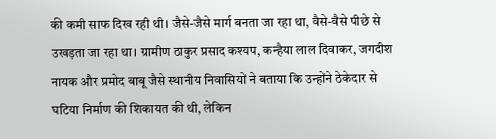की कमी साफ दिख रही थी। जैसे-जैसे मार्ग बनता जा रहा था, वैसे-वैसे पीछे से उखड़ता जा रहा था। ग्रामीण ठाकुर प्रसाद कश्यप, कन्हैया लाल दिवाकर, जगदीश नायक और प्रमोद बाबू जैसे स्थानीय निवासियों ने बताया कि उन्होंने ठेकेदार से घटिया निर्माण की शिकायत की थी, लेकिन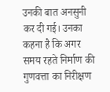उनकी बात अनसुनी कर दी गई। उनका कहना है कि अगर समय रहते निर्माण की गुणवत्ता का निरीक्षण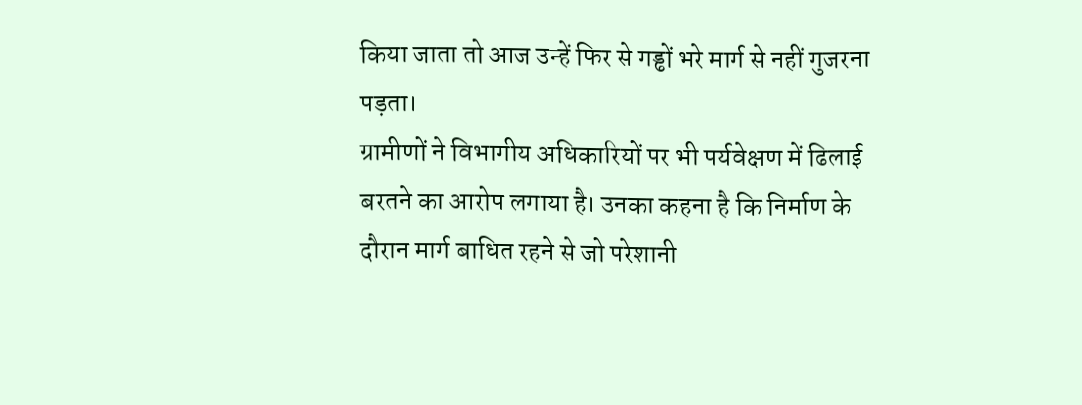किया जाता तो आज उन्हें फिर से गड्ढों भरे मार्ग से नहीं गुजरना पड़ता।
ग्रामीणों ने विभागीय अधिकारियों पर भी पर्यवेक्षण में ढिलाई बरतने का आरोप लगाया है। उनका कहना है कि निर्माण के दौरान मार्ग बाधित रहने से जो परेशानी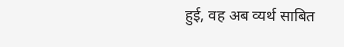हुई, वह अब व्यर्थ साबित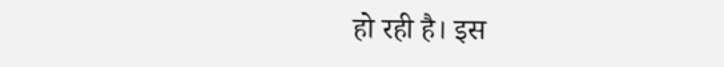हो रही है। इस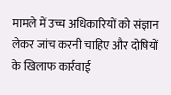मामले में उच्च अधिकारियों को संज्ञान लेकर जांच करनी चाहिए और दोषियों के खिलाफ कार्रवाई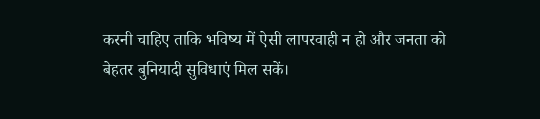करनी चाहिए ताकि भविष्य में ऐसी लापरवाही न हो और जनता को बेहतर बुनियादी सुविधाएं मिल सकें।